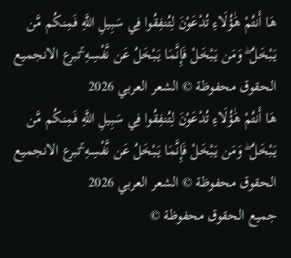هَا أَنتُمْ هَٰؤُلَاءِ تُدْعَوْنَ لِتُنفِقُوا فِي سَبِيلِ اللَّهِ فَمِنكُم مَّن يَبْخَلُ ۖ وَمَن يَبْخَلْ فَإِنَّمَا يَبْخَلُ عَن نَّفْسِهِ ۚتبرع الانجميع الحقوق محفوظة © الشعر العربي 2026
هَا أَنتُمْ هَٰؤُلَاءِ تُدْعَوْنَ لِتُنفِقُوا فِي سَبِيلِ اللَّهِ فَمِنكُم مَّن يَبْخَلُ ۖ وَمَن يَبْخَلْ فَإِنَّمَا يَبْخَلُ عَن نَّفْسِهِ ۚتبرع الانجميع الحقوق محفوظة © الشعر العربي 2026
جميع الحقوق محفوظة ©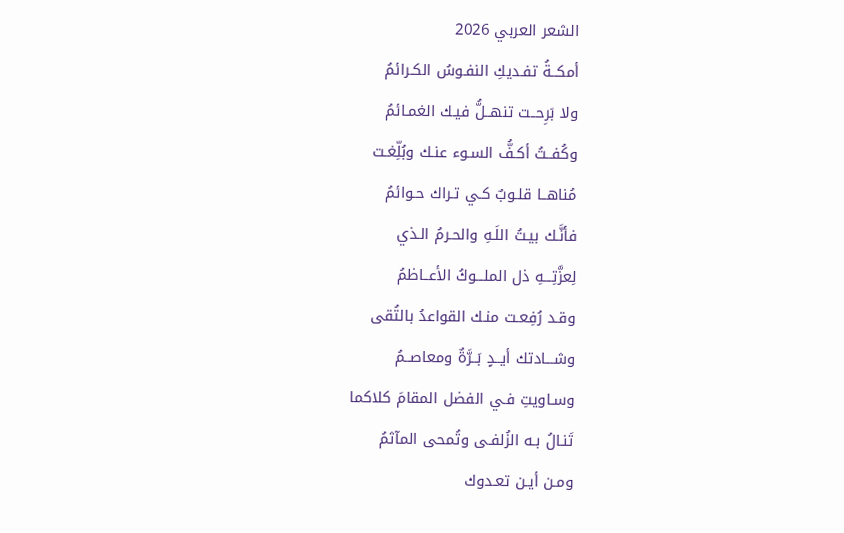الشعر العربي 2026
أمكــةُ تفـديكِ النفـوسُ الكـرائمُ
ولا بَرِحــت تنهــلُّ فيـك الغمـائمُ
وكُفــتُ أكـفُّ السـوء عنـك وبُلِّغـت
مُناهــا قلـوبٌ كـي تـراك حـوائمُ
فأنَّـك بيـتُ اللَـهِ والحـرمُ الـذي
لِعزَّتِـــهِ ذل الملـــوكُ الأعــاظمُ
وقـد رُفِعـت منـك القواعدُ بالتُقى
وشـــادتك أيــدٍ بَــرَّةٌ ومعاصــمُ
وسـاويتِ فـي الفضل المقامَ كلاكما
تَنـالُ بـه الزُلفـى وتُمحى المآثمُ
ومـن أيـن تعـدوك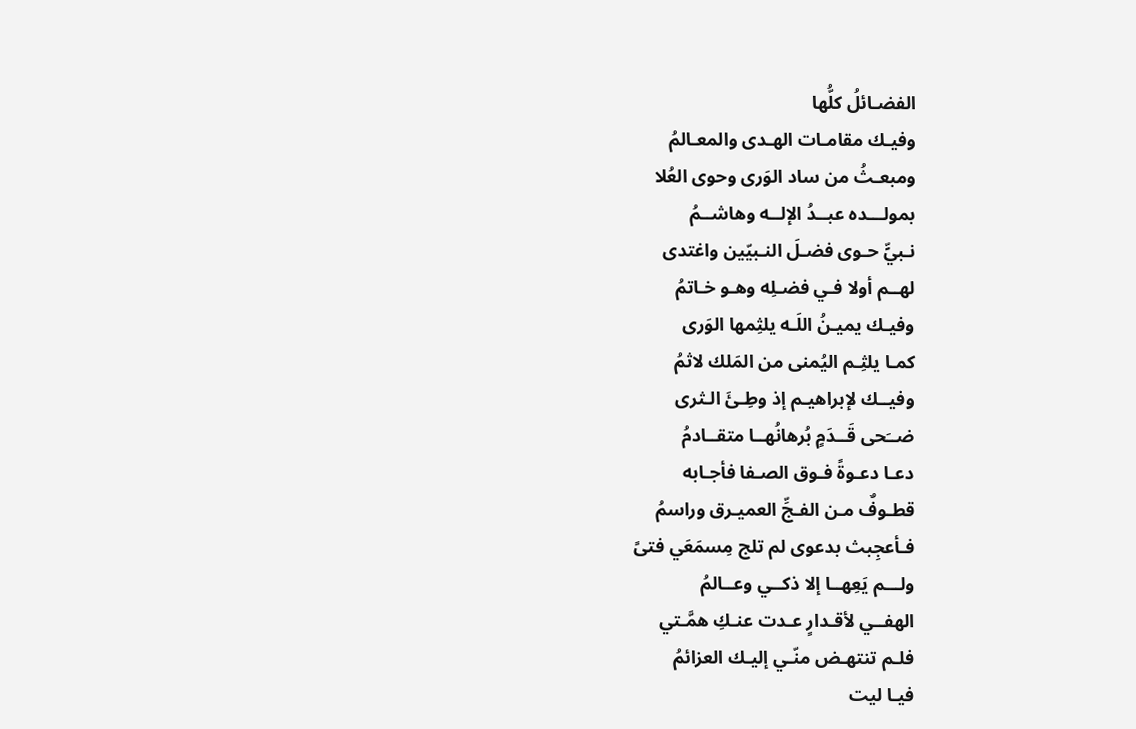الفضـائلُ كلُّها
وفيـك مقامـات الهـدى والمعـالمُ
ومبعـثُ من ساد الوَرى وحوى العُلا
بمولـــده عبــدُ الإلــه وهاشــمُ
نـبيٍّ حـوى فضـلَ النـبيّين واغتدى
لهــم أولا فـي فضـلِه وهـو خـاتمُ
وفيـك يميـنُ اللَـه يلثِمها الوَرى
كمـا يلثِـم اليُمنى من المَلك لاثمُ
وفيــك لإبراهيـم إذ وطِـئَ الـثرى
ضــَحى قَــدَمٍ بُرهانُهــا متقــادمُ
دعـا دعـوةً فـوق الصـفا فأجـابه
قطـوفٌ مـن الفـجِّ العميـرق وراسمُ
فـأعجِبث بدعوى لم تلج مِسمَعَي فتىً
ولـــم يَعِهــا إلا ذكــي وعــالمُ
الهفــي لأقـدارٍ عـدت عنـكِ همَّـتي
فلـم تنتهـض منّـي إليـك العزائمُ
فيـا ليت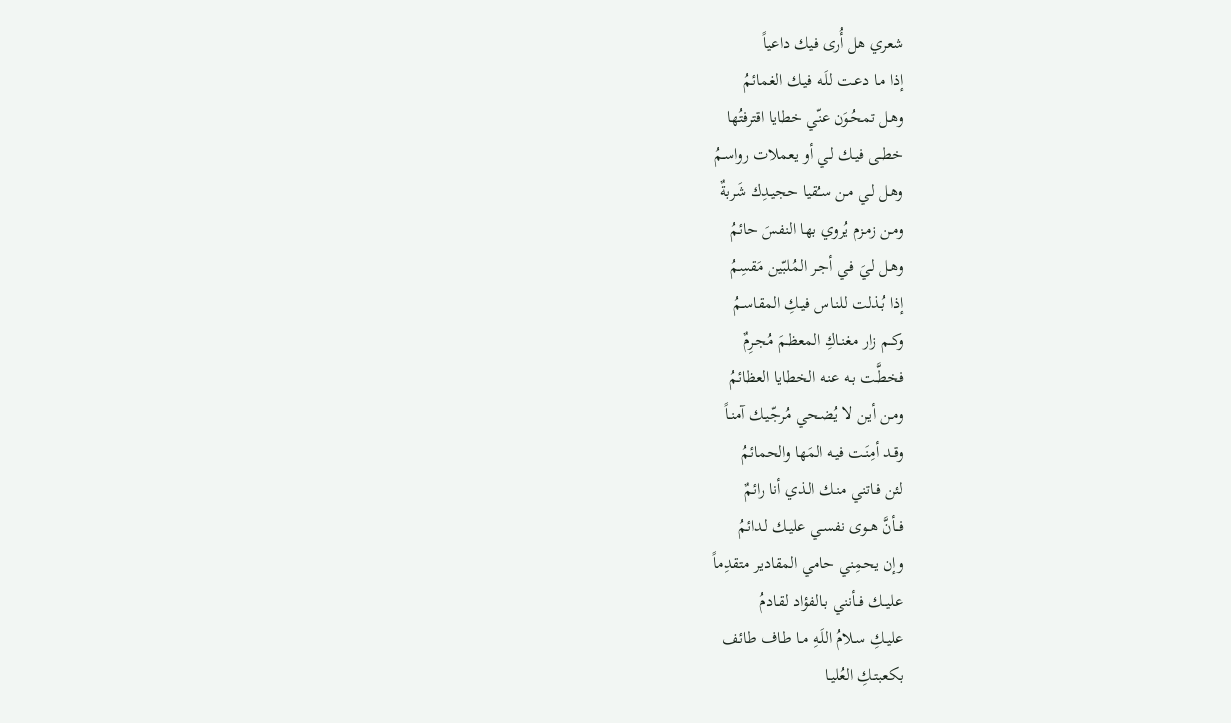شعري هل أُرى فيك داعياً
إذا مـا دعـت للَـه فيـك الغمائمُ
وهـل تمحُـوَن عنّي خطايا اقترفتُها
خطــى فيـك لـي أو يعملات رواسـمُ
وهـل لـي مـن سـُقيا حجيـدِك شَربةٌ
ومـن زمـزم يُروي بها النفسَ حائمُ
وهـل لـيَ فـي أجـر المُلبّين مَقسِمُ
إذا بُـذلت للنـاس فيـكِ المقاسـمُ
وكــم زار مغنـاكِ المعظـمَ مُجـرِمٌ
فخطَّـت بـه عنـه الخطايا العظائمُ
ومـن أيـن لا يُضـحي مُرجّيـك آمنـاً
وقـد أمِنَـت فيـه المَها والحمائمُ
لئن فـاتني منـك الـذي أنا رائمٌ
فــأنَّ هــوى نفسـي عليـك لـدائمُ
وإن يحمِني حامي المقادير متقدِماً
عليــك فــأنني بـالفؤاد لقـادمُ
عليـكِ سـلامُ اللَـهِ مـا طـاف طائف
بكعبتـكِ العُليـا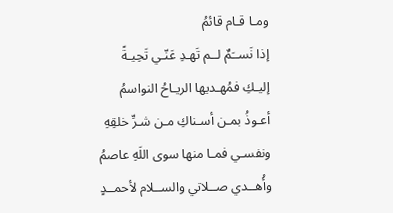ومـا قـام قائمُ
إذا نَســَمٌ لــم تَهـدِ عَنّـي تَحِيـةً
إليـكِ فمُهـديها الريـاحُ النواسمُ
أعـوذُ بمـن أسـناكِ مـن شـرِّ خلقِهِ
ونفسـي فمـا منها سوى اللَهِ عاصمُ
وأُهــدي صــلاتي والســلام لأحمــدٍ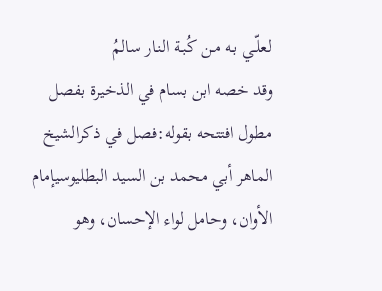لعلّـي بـه مـن كُبـة النـار سالمُ
وقد خصه ابن بسام في الذخيرة بفصل مطول افتتحه بقوله:فصل في ذكرالشيخ الماهر أبي محمد بن السيد البطليوسيإمام الأوان، وحامل لواء الإحسان، وهو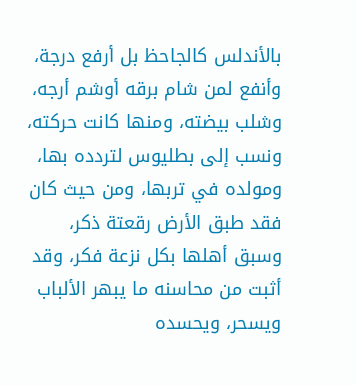بالأندلس كالجاحظ بل أرفع درجة، وأنفع لمن شام برقه أوشم أرجه، وشلب بيضته، ومنها كانت حركته، ونسب إلى بطليوس لتردده بها، ومولده في تربها، ومن حيث كان فقد طبق الأرض رقعتة ذكر، وسبق أهلها بكل نزعة فكر، وقد أثبت من محاسنه ما يبهر الألباب ويسحر، ويحسده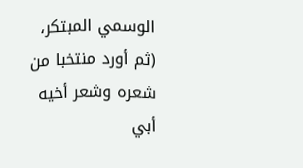الوسمي المبتكر، (ثم أورد منتخبا من شعره وشعر أخيه أبي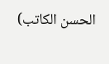الحسن الكاتب)